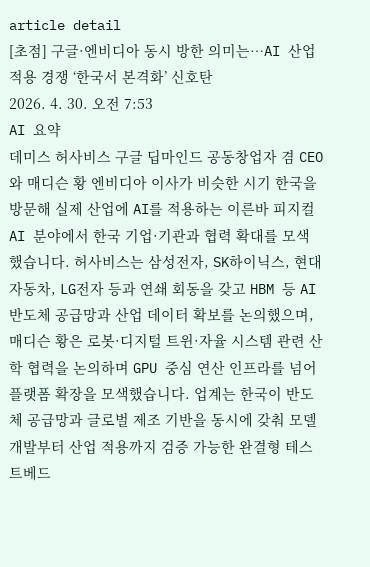article detail
[초점] 구글·엔비디아 동시 방한 의미는…AI 산업 적용 경쟁 ‘한국서 본격화’ 신호탄
2026. 4. 30. 오전 7:53
AI 요약
데미스 허사비스 구글 딥마인드 공동창업자 겸 CEO와 매디슨 황 엔비디아 이사가 비슷한 시기 한국을 방문해 실제 산업에 AI를 적용하는 이른바 피지컬 AI 분야에서 한국 기업·기관과 협력 확대를 모색했습니다. 허사비스는 삼성전자, SK하이닉스, 현대자동차, LG전자 등과 연쇄 회동을 갖고 HBM 등 AI 반도체 공급망과 산업 데이터 확보를 논의했으며, 매디슨 황은 로봇·디지털 트윈·자율 시스템 관련 산학 협력을 논의하며 GPU 중심 연산 인프라를 넘어 플랫폼 확장을 모색했습니다. 업계는 한국이 반도체 공급망과 글로벌 제조 기반을 동시에 갖춰 모델 개발부터 산업 적용까지 검증 가능한 완결형 테스트베드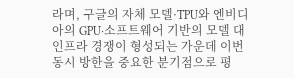라며, 구글의 자체 모델·TPU와 엔비디아의 GPU·소프트웨어 기반의 모델 대 인프라 경쟁이 형성되는 가운데 이번 동시 방한을 중요한 분기점으로 평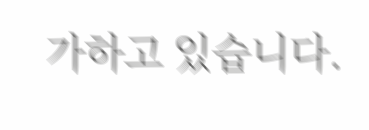가하고 있습니다.